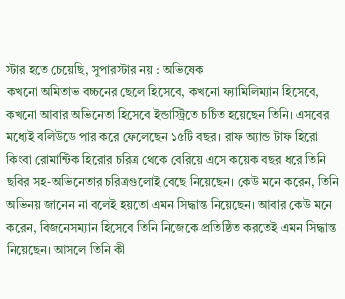স্টার হতে চেয়েছি, সুপারস্টার নয় : অভিষেক
কখনো অমিতাভ বচ্চনের ছেলে হিসেবে, কখনো ফ্যামিলিম্যান হিসেবে, কখনো আবার অভিনেতা হিসেবে ইন্ডাস্ট্রিতে চর্চিত হয়েছেন তিনি। এসবের মধ্যেই বলিউডে পার করে ফেলেছেন ১৫টি বছর। রাফ অ্যান্ড টাফ হিরো কিংবা রোমান্টিক হিরোর চরিত্র থেকে বেরিয়ে এসে কয়েক বছর ধরে তিনি ছবির সহ-অভিনেতার চরিত্রগুলোই বেছে নিয়েছেন। কেউ মনে করেন, তিনি অভিনয় জানেন না বলেই হয়তো এমন সিদ্ধান্ত নিয়েছেন। আবার কেউ মনে করেন, বিজনেসম্যান হিসেবে তিনি নিজেকে প্রতিষ্ঠিত করতেই এমন সিদ্ধান্ত নিয়েছেন। আসলে তিনি কী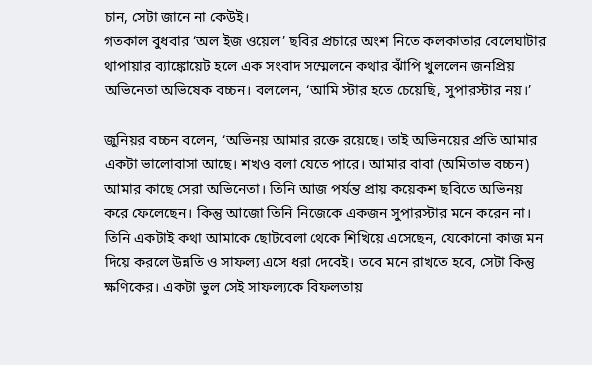চান, সেটা জানে না কেউই।
গতকাল বুধবার ‘অল ইজ ওয়েল’ ছবির প্রচারে অংশ নিতে কলকাতার বেলেঘাটার থাপায়ার ব্যাঙ্কোয়েট হলে এক সংবাদ সম্মেলনে কথার ঝাঁপি খুললেন জনপ্রিয় অভিনেতা অভিষেক বচ্চন। বললেন, ‘আমি স্টার হতে চেয়েছি, সুপারস্টার নয়।’

জুনিয়র বচ্চন বলেন, ‘অভিনয় আমার রক্তে রয়েছে। তাই অভিনয়ের প্রতি আমার একটা ভালোবাসা আছে। শখও বলা যেতে পারে। আমার বাবা (অমিতাভ বচ্চন) আমার কাছে সেরা অভিনেতা। তিনি আজ পর্যন্ত প্রায় কয়েকশ ছবিতে অভিনয় করে ফেলেছেন। কিন্তু আজো তিনি নিজেকে একজন সুপারস্টার মনে করেন না। তিনি একটাই কথা আমাকে ছোটবেলা থেকে শিখিয়ে এসেছেন, যেকোনো কাজ মন দিয়ে করলে উন্নতি ও সাফল্য এসে ধরা দেবেই। তবে মনে রাখতে হবে, সেটা কিন্তু ক্ষণিকের। একটা ভুল সেই সাফল্যকে বিফলতায়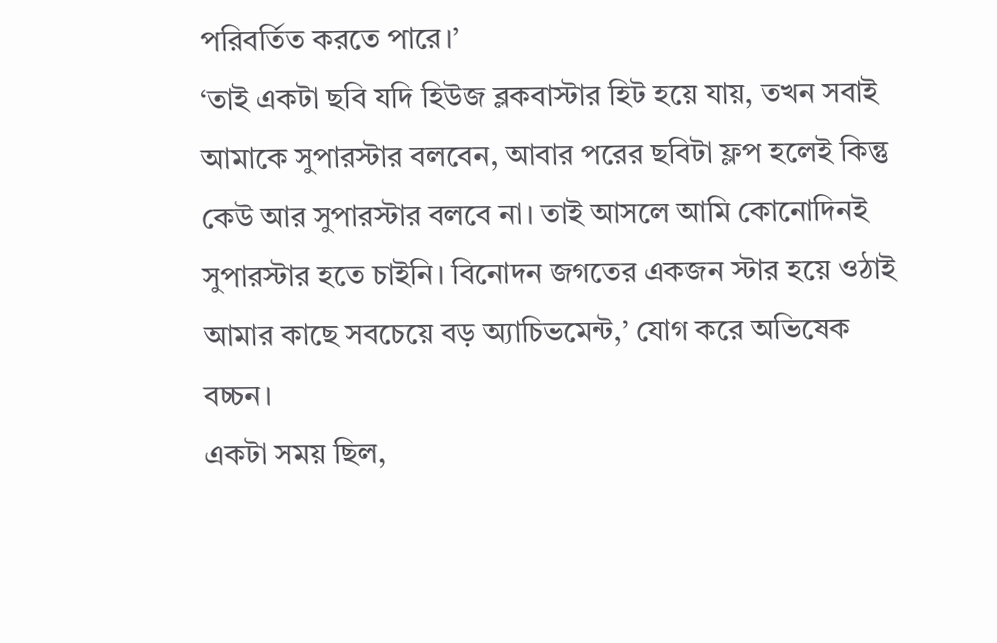পরিবর্তিত করতে পারে।’
‘তাই একটা ছবি যদি হিউজ ব্লকবাস্টার হিট হয়ে যায়, তখন সবাই আমাকে সুপারস্টার বলবেন, আবার পরের ছবিটা ফ্লপ হলেই কিন্তু কেউ আর সুপারস্টার বলবে না। তাই আসলে আমি কোনোদিনই সুপারস্টার হতে চাইনি। বিনোদন জগতের একজন স্টার হয়ে ওঠাই আমার কাছে সবচেয়ে বড় অ্যাচিভমেন্ট,’ যোগ করে অভিষেক বচ্চন।
একটা সময় ছিল,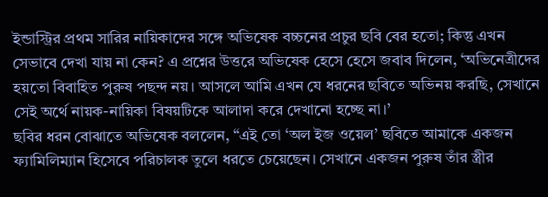ইন্ডাস্ট্রির প্রথম সারির নায়িকাদের সঙ্গে অভিষেক বচ্চনের প্রচুর ছবি বের হতো; কিন্তু এখন সেভাবে দেখা যায় না কেন? এ প্রশ্নের উত্তরে অভিষেক হেসে হেসে জবাব দিলেন, ‘অভিনেত্রীদের হয়তো বিবাহিত পুরুষ পছন্দ নয়। আসলে আমি এখন যে ধরনের ছবিতে অভিনয় করছি, সেখানে সেই অর্থে নায়ক-নায়িকা বিষয়টিকে আলাদা করে দেখানো হচ্ছে না।’
ছবির ধরন বোঝাতে অভিষেক বললেন, “এই তো ‘অল ইজ ওয়েল’ ছবিতে আমাকে একজন ফ্যামিলিম্যান হিসেবে পরিচালক তুলে ধরতে চেয়েছেন। সেখানে একজন পুরুষ তাঁর স্ত্রীর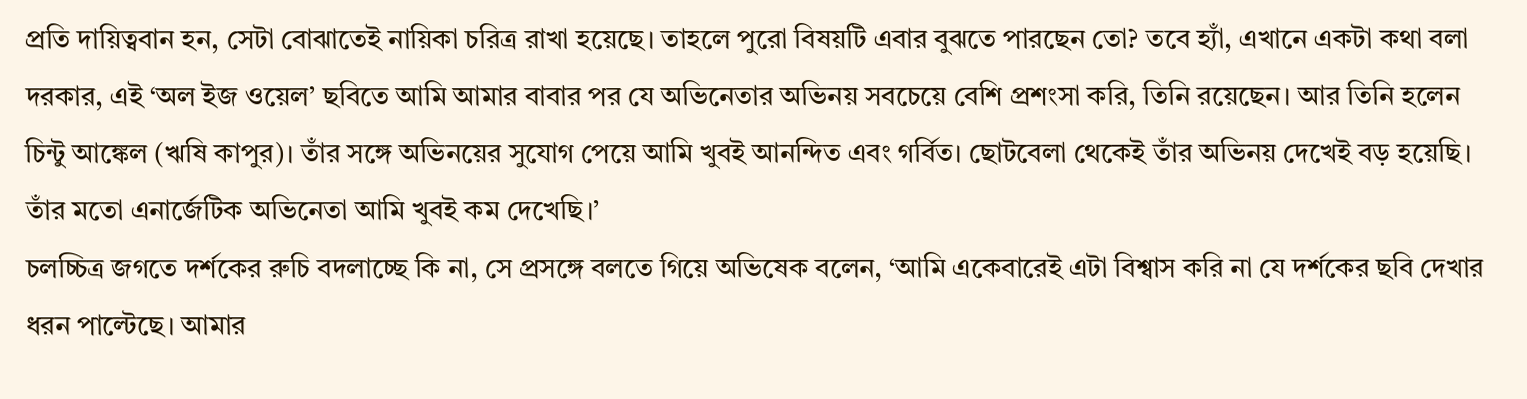প্রতি দায়িত্ববান হন, সেটা বোঝাতেই নায়িকা চরিত্র রাখা হয়েছে। তাহলে পুরো বিষয়টি এবার বুঝতে পারছেন তো? তবে হ্যাঁ, এখানে একটা কথা বলা দরকার, এই ‘অল ইজ ওয়েল’ ছবিতে আমি আমার বাবার পর যে অভিনেতার অভিনয় সবচেয়ে বেশি প্রশংসা করি, তিনি রয়েছেন। আর তিনি হলেন চিন্টু আঙ্কেল (ঋষি কাপুর)। তাঁর সঙ্গে অভিনয়ের সুযোগ পেয়ে আমি খুবই আনন্দিত এবং গর্বিত। ছোটবেলা থেকেই তাঁর অভিনয় দেখেই বড় হয়েছি। তাঁর মতো এনার্জেটিক অভিনেতা আমি খুবই কম দেখেছি।’
চলচ্চিত্র জগতে দর্শকের রুচি বদলাচ্ছে কি না, সে প্রসঙ্গে বলতে গিয়ে অভিষেক বলেন, ‘আমি একেবারেই এটা বিশ্বাস করি না যে দর্শকের ছবি দেখার ধরন পাল্টেছে। আমার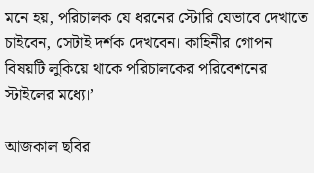মনে হয়, পরিচালক যে ধরনের স্টোরি যেভাবে দেখাতে চাইবেন, সেটাই দর্শক দেখবেন। কাহিনীর গোপন বিষয়টি লুকিয়ে থাকে পরিচালকের পরিবেশনের স্টাইলের মধ্যে।’

আজকাল ছবির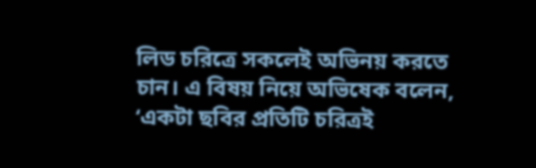লিড চরিত্রে সকলেই অভিনয় করতে চান। এ বিষয় নিয়ে অভিষেক বলেন, ‘একটা ছবির প্রতিটি চরিত্রই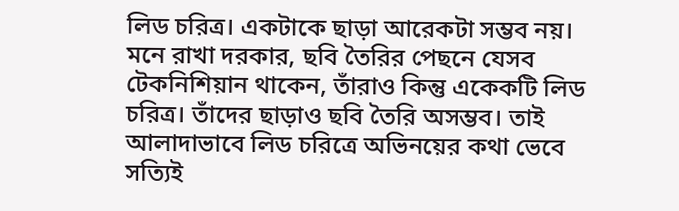লিড চরিত্র। একটাকে ছাড়া আরেকটা সম্ভব নয়। মনে রাখা দরকার, ছবি তৈরির পেছনে যেসব টেকনিশিয়ান থাকেন, তাঁরাও কিন্তু একেকটি লিড চরিত্র। তাঁদের ছাড়াও ছবি তৈরি অসম্ভব। তাই আলাদাভাবে লিড চরিত্রে অভিনয়ের কথা ভেবে সত্যিই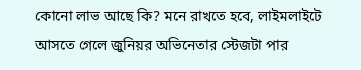কোনো লাভ আছে কি? মনে রাখতে হবে, লাইমলাইটে আসতে গেলে জুনিয়র অভিনেতার স্টেজটা পার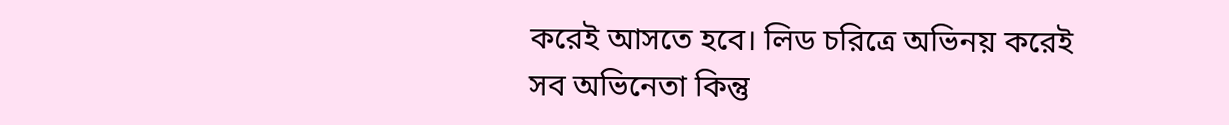করেই আসতে হবে। লিড চরিত্রে অভিনয় করেই সব অভিনেতা কিন্তু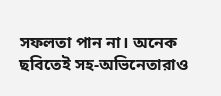সফলতা পান না। অনেক ছবিতেই সহ-অভিনেতারাও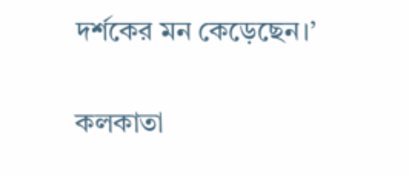দর্শকের মন কেড়েছেন।’

কলকাতা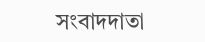সংবাদদাতা